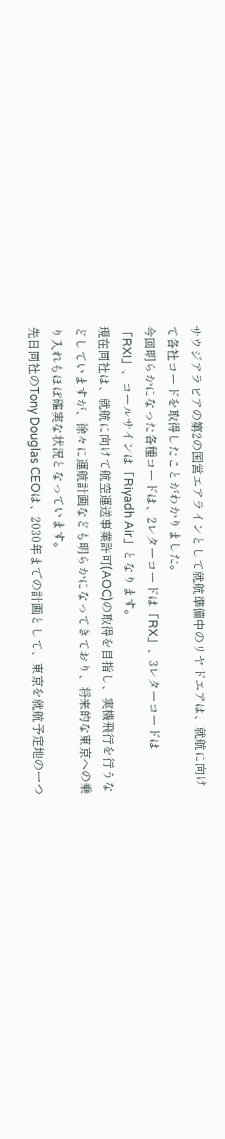サウジアラビアの第2の国営エアラインとして就航準備中のリヤドエアは、就航に向けて各社コードを取得したことがわかりました。
今回明らかになった各種コードは、2レターコードは「RX」、3レターコードは「RXI」、コールサインは「Riyadh Air」となります。
現在同社は、就航に向けて航空運送事業許可(AOC)の取得を目指し、実機飛行を行うなどしていますが、徐々に運航計画なども明らかになってきており、将来的な東京への乗り入れもほぼ確実な状況となっています。
先日同社のTony Douglas CEOは、2030年までの計画として、東京を就航予定地の一つ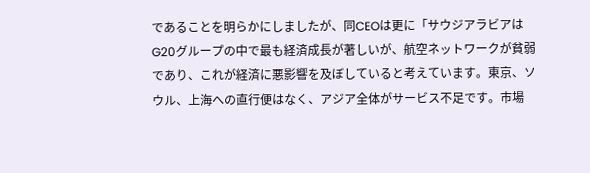であることを明らかにしましたが、同CEOは更に「サウジアラビアはG20グループの中で最も経済成長が著しいが、航空ネットワークが貧弱であり、これが経済に悪影響を及ぼしていると考えています。東京、ソウル、上海への直行便はなく、アジア全体がサービス不足です。市場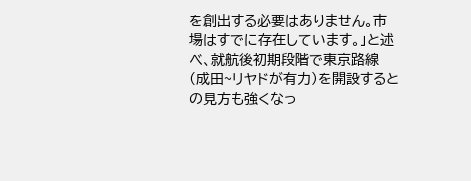を創出する必要はありません。市場はすでに存在しています。」と述べ、就航後初期段階で東京路線(成田~リヤドが有力)を開設するとの見方も強くなっ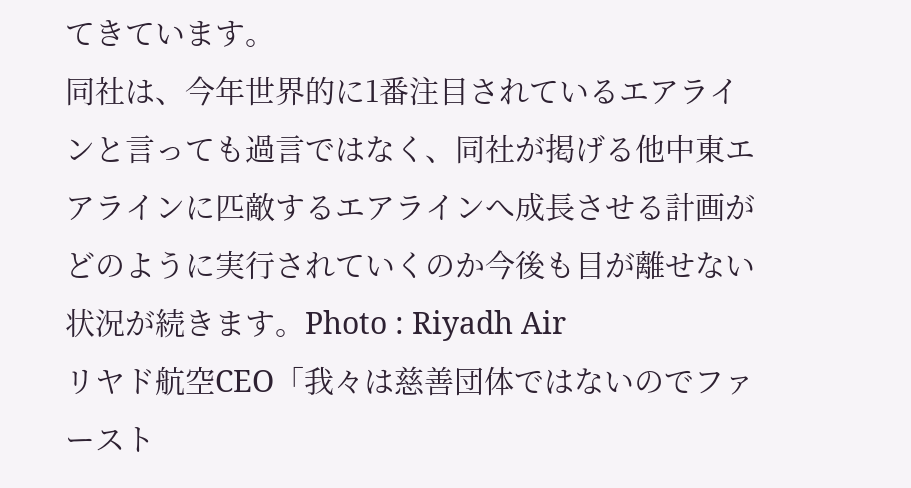てきています。
同社は、今年世界的に1番注目されているエアラインと言っても過言ではなく、同社が掲げる他中東エアラインに匹敵するエアラインへ成長させる計画がどのように実行されていくのか今後も目が離せない状況が続きます。Photo : Riyadh Air
リヤド航空CEO「我々は慈善団体ではないのでファースト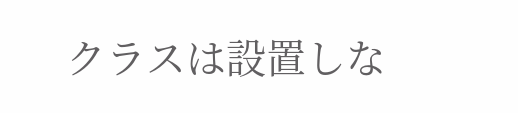クラスは設置しな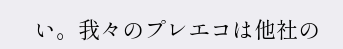い。我々のプレエコは他社の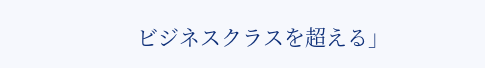ビジネスクラスを超える」